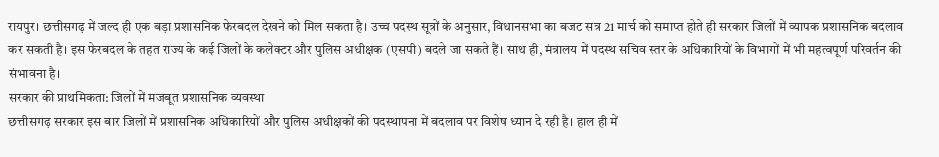रायपुर। छत्तीसगढ़ में जल्द ही एक बड़ा प्रशासनिक फेरबदल देखने को मिल सकता है। उच्च पदस्थ सूत्रों के अनुसार, विधानसभा का बजट सत्र 21 मार्च को समाप्त होते ही सरकार जिलों में व्यापक प्रशासनिक बदलाव कर सकती है। इस फेरबदल के तहत राज्य के कई जिलों के कलेक्टर और पुलिस अधीक्षक (एसपी) बदले जा सकते हैं। साथ ही, मंत्रालय में पदस्थ सचिव स्तर के अधिकारियों के विभागों में भी महत्वपूर्ण परिवर्तन की संभावना है।
सरकार की प्राथमिकता: जिलों में मजबूत प्रशासनिक व्यवस्था
छत्तीसगढ़ सरकार इस बार जिलों में प्रशासनिक अधिकारियों और पुलिस अधीक्षकों की पदस्थापना में बदलाव पर विशेष ध्यान दे रही है। हाल ही में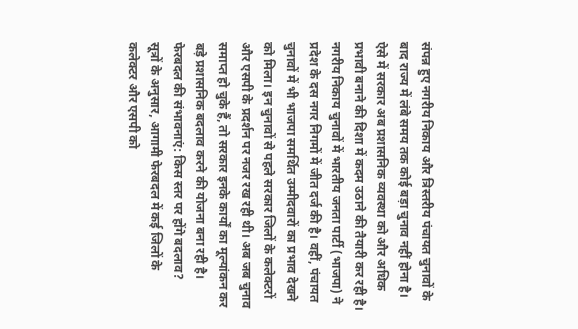संपन्न हुए नगरीय निकाय और त्रिस्तरीय पंचायत चुनावों के बाद राज्य में लंबे समय तक कोई बड़ा चुनाव नहीं होना है। ऐसे में सरकार अब प्रशासनिक व्यवस्था को और अधिक प्रभावी बनाने की दिशा में कदम उठाने की तैयारी कर रही है।
नगरीय निकाय चुनावों में भारतीय जनता पार्टी (भाजपा) ने प्रदेश के दस नगर निगमों में जीत दर्ज की है। वहीं, पंचायत चुनावों में भी भाजपा समर्थित उम्मीदवारों का प्रभाव देखने को मिला। इन चुनावों से पहले सरकार जिलों के कलेक्टरों और एसपी के प्रदर्शन पर नजर रख रही थी। अब जब चुनाव समाप्त हो चुके हैं, तो सरकार इनके कार्यों का मूल्यांकन कर बड़े प्रशासनिक बदलाव करने की योजना बना रही है।
फेरबदल की संभावनाएं: किस स्तर पर होंगे बदलाव?
सूत्रों के अनुसार, आगामी फेरबदल में कई जिलों के कलेक्टर और एसपी को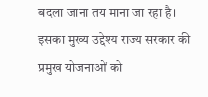बदला जाना तय माना जा रहा है। इसका मुख्य उद्देश्य राज्य सरकार की प्रमुख योजनाओं को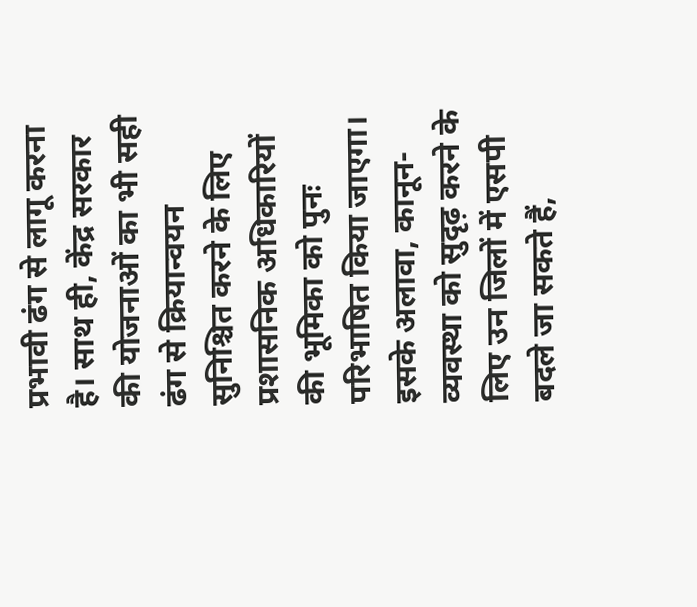प्रभावी ढंग से लागू करना है। साथ ही, केंद्र सरकार की योजनाओं का भी सही ढंग से क्रियान्वयन सुनिश्चित करने के लिए प्रशासनिक अधिकारियों की भूमिका को पुनः परिभाषित किया जाएगा।
इसके अलावा, कानून-व्यवस्था को सुदृढ़ करने के लिए उन जिलों में एसपी बदले जा सकते हैं,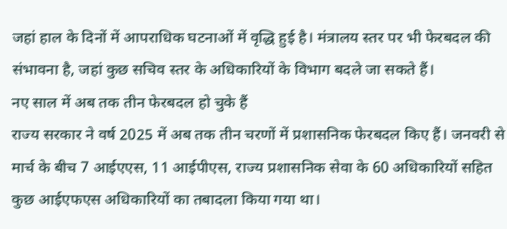जहां हाल के दिनों में आपराधिक घटनाओं में वृद्धि हुई है। मंत्रालय स्तर पर भी फेरबदल की संभावना है, जहां कुछ सचिव स्तर के अधिकारियों के विभाग बदले जा सकते हैं।
नए साल में अब तक तीन फेरबदल हो चुके हैं
राज्य सरकार ने वर्ष 2025 में अब तक तीन चरणों में प्रशासनिक फेरबदल किए हैं। जनवरी से मार्च के बीच 7 आईएएस, 11 आईपीएस, राज्य प्रशासनिक सेवा के 60 अधिकारियों सहित कुछ आईएफएस अधिकारियों का तबादला किया गया था।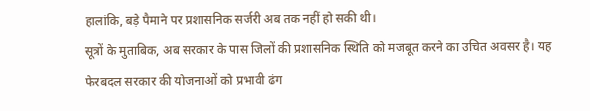हालांकि, बड़े पैमाने पर प्रशासनिक सर्जरी अब तक नहीं हो सकी थी।
सूत्रों के मुताबिक, अब सरकार के पास जिलों की प्रशासनिक स्थिति को मजबूत करने का उचित अवसर है। यह फेरबदल सरकार की योजनाओं को प्रभावी ढंग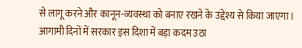से लागू करने और कानून-व्यवस्था को बनाए रखने के उद्देश्य से किया जाएगा। आगामी दिनों में सरकार इस दिशा में बड़ा कदम उठा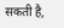सकती है,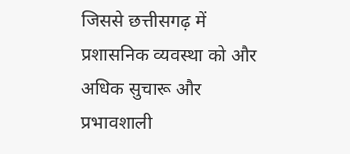जिससे छत्तीसगढ़ में प्रशासनिक व्यवस्था को और अधिक सुचारू और प्रभावशाली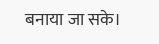बनाया जा सके।